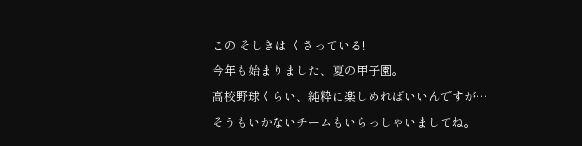この そしきは くさっている!
今年も始まりました、夏の甲子園。
高校野球くらい、純粋に楽しめればいいんですが…
そうもいかないチームもいらっしゃいましてね。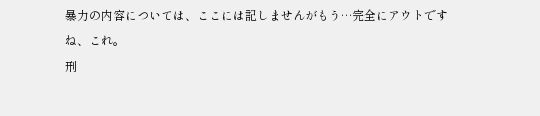暴力の内容については、ここには記しませんがもう…完全にアウトですね、これ。
刑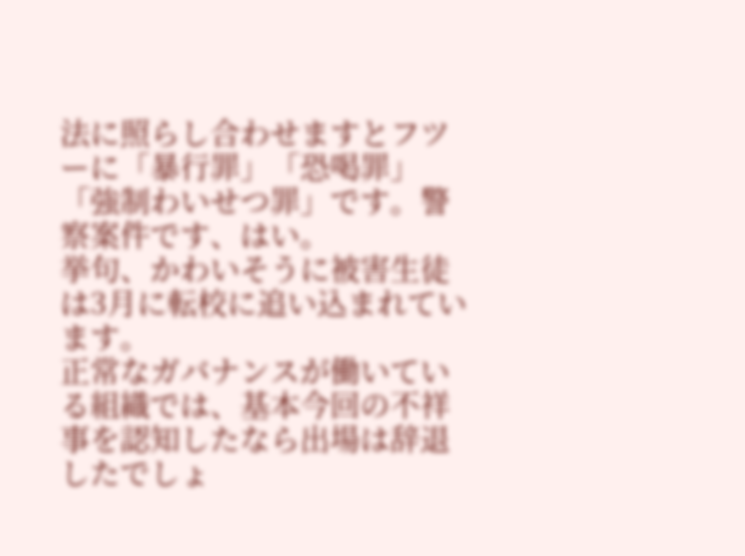法に照らし合わせますとフツーに「暴行罪」「恐喝罪」「強制わいせつ罪」です。警察案件です、はい。
挙句、かわいそうに被害生徒は3月に転校に追い込まれています。
正常なガバナンスが働いている組織では、基本今回の不祥事を認知したなら出場は辞退したでしょ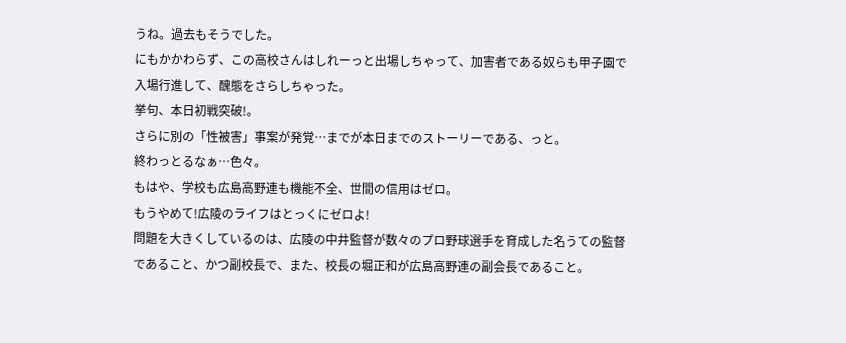うね。過去もそうでした。
にもかかわらず、この高校さんはしれーっと出場しちゃって、加害者である奴らも甲子園で入場行進して、醜態をさらしちゃった。
挙句、本日初戦突破!。
さらに別の「性被害」事案が発覚…までが本日までのストーリーである、っと。
終わっとるなぁ…色々。
もはや、学校も広島高野連も機能不全、世間の信用はゼロ。
もうやめて!広陵のライフはとっくにゼロよ!
問題を大きくしているのは、広陵の中井監督が数々のプロ野球選手を育成した名うての監督であること、かつ副校長で、また、校長の堀正和が広島高野連の副会長であること。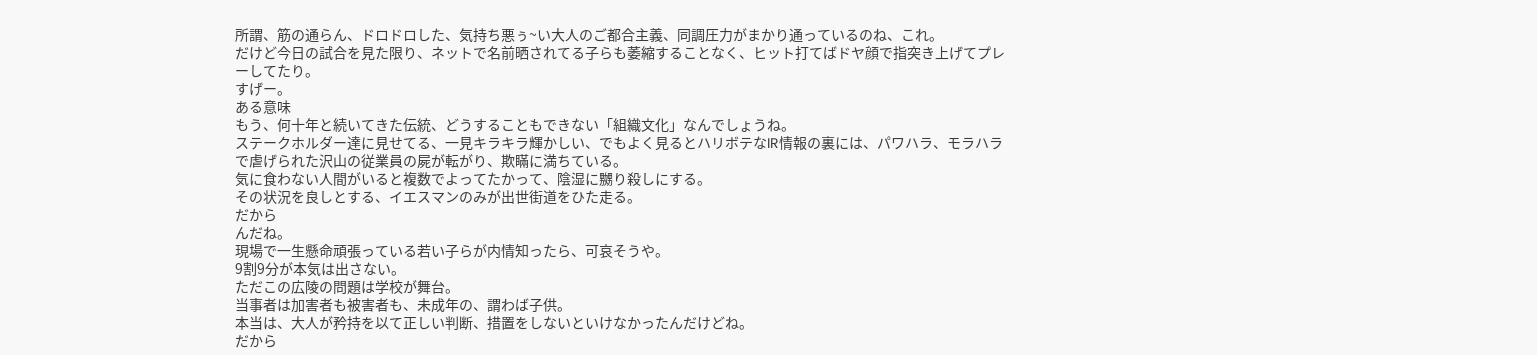所謂、筋の通らん、ドロドロした、気持ち悪ぅ~い大人のご都合主義、同調圧力がまかり通っているのね、これ。
だけど今日の試合を見た限り、ネットで名前晒されてる子らも萎縮することなく、ヒット打てばドヤ顔で指突き上げてプレーしてたり。
すげー。
ある意味
もう、何十年と続いてきた伝統、どうすることもできない「組織文化」なんでしょうね。
ステークホルダー達に見せてる、一見キラキラ輝かしい、でもよく見るとハリボテなIR情報の裏には、パワハラ、モラハラで虐げられた沢山の従業員の屍が転がり、欺瞞に満ちている。
気に食わない人間がいると複数でよってたかって、陰湿に嬲り殺しにする。
その状況を良しとする、イエスマンのみが出世街道をひた走る。
だから
んだね。
現場で一生懸命頑張っている若い子らが内情知ったら、可哀そうや。
9割9分が本気は出さない。
ただこの広陵の問題は学校が舞台。
当事者は加害者も被害者も、未成年の、謂わば子供。
本当は、大人が矜持を以て正しい判断、措置をしないといけなかったんだけどね。
だから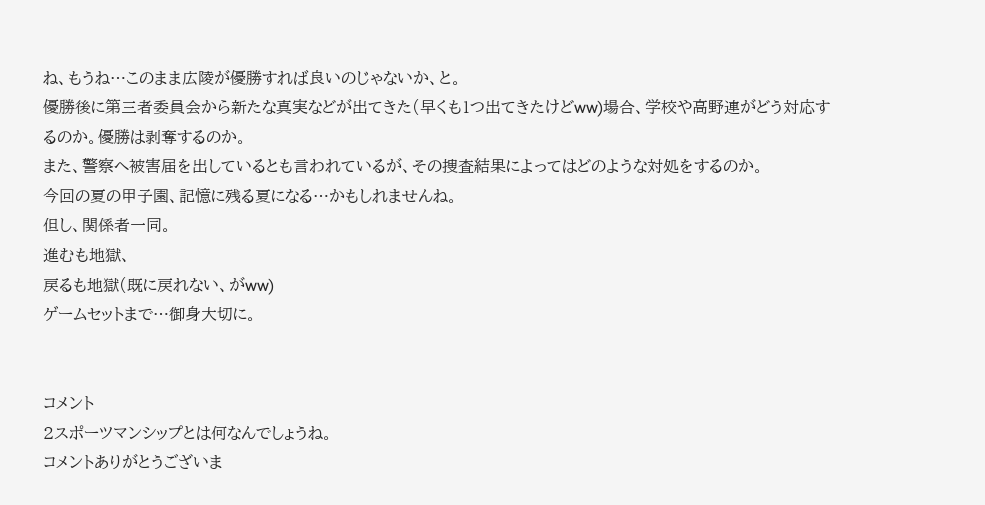ね、もうね…このまま広陵が優勝すれば良いのじゃないか、と。
優勝後に第三者委員会から新たな真実などが出てきた(早くも1つ出てきたけどww)場合、学校や高野連がどう対応するのか。優勝は剥奪するのか。
また、警察へ被害届を出しているとも言われているが、その捜査結果によってはどのような対処をするのか。
今回の夏の甲子園、記憶に残る夏になる…かもしれませんね。
但し、関係者一同。
進むも地獄、
戻るも地獄(既に戻れない、がww)
ゲームセットまで…御身大切に。


コメント
2スポーツマンシップとは何なんでしょうね。
コメントありがとうございま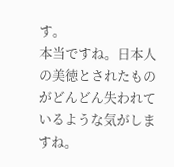す。
本当ですね。日本人の美徳とされたものがどんどん失われているような気がしますね。